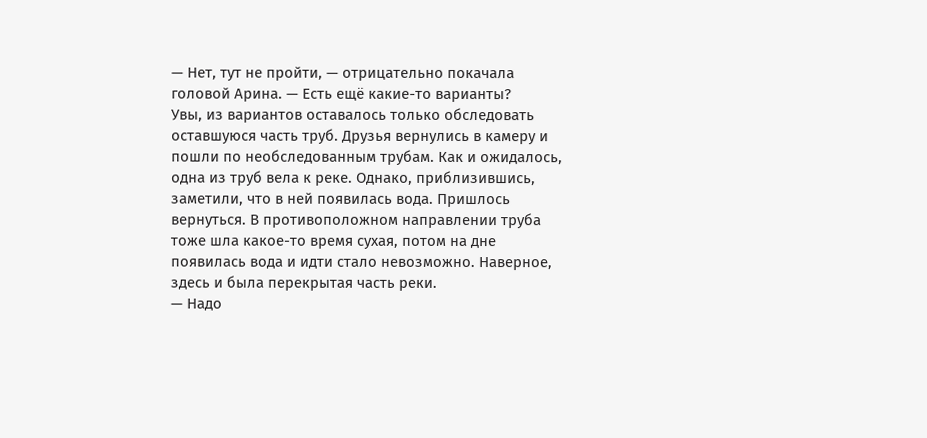— Нет, тут не пройти, — отрицательно покачала головой Арина. — Есть ещё какие-то варианты?
Увы, из вариантов оставалось только обследовать оставшуюся часть труб. Друзья вернулись в камеру и пошли по необследованным трубам. Как и ожидалось, одна из труб вела к реке. Однако, приблизившись, заметили, что в ней появилась вода. Пришлось вернуться. В противоположном направлении труба тоже шла какое-то время сухая, потом на дне появилась вода и идти стало невозможно. Наверное, здесь и была перекрытая часть реки.
— Надо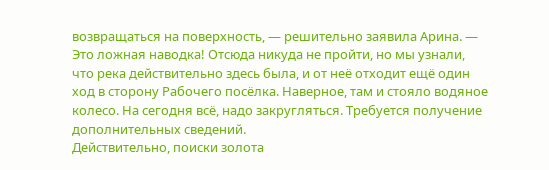возвращаться на поверхность, — решительно заявила Арина. — Это ложная наводка! Отсюда никуда не пройти, но мы узнали, что река действительно здесь была, и от неё отходит ещё один ход в сторону Рабочего посёлка. Наверное, там и стояло водяное колесо. На сегодня всё, надо закругляться. Требуется получение дополнительных сведений.
Действительно, поиски золота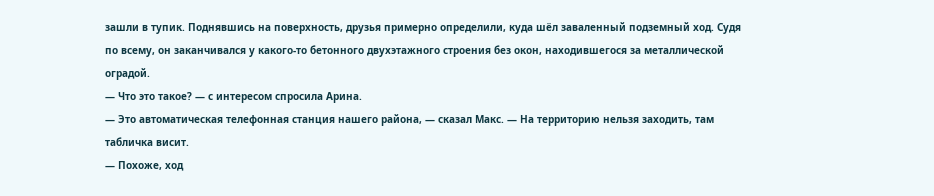зашли в тупик. Поднявшись на поверхность, друзья примерно определили, куда шёл заваленный подземный ход. Судя по всему, он заканчивался у какого-то бетонного двухэтажного строения без окон, находившегося за металлической оградой.
— Что это такое? — с интересом спросила Арина.
— Это автоматическая телефонная станция нашего района, — сказал Макс. — На территорию нельзя заходить, там табличка висит.
— Похоже, ход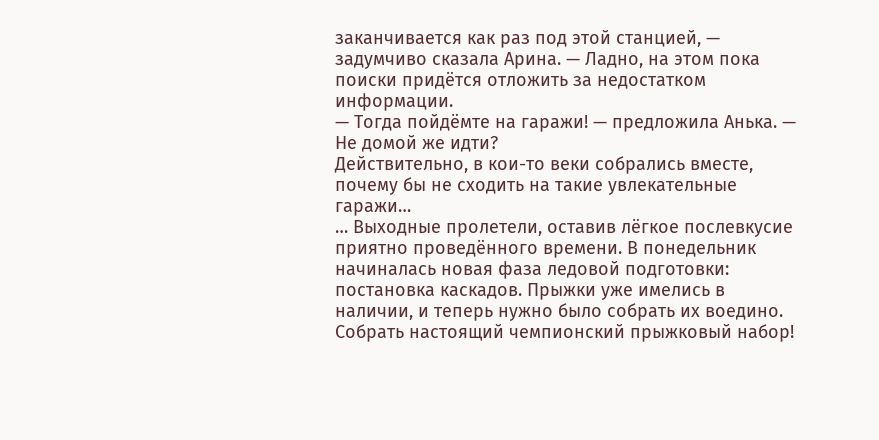заканчивается как раз под этой станцией, — задумчиво сказала Арина. — Ладно, на этом пока поиски придётся отложить за недостатком информации.
— Тогда пойдёмте на гаражи! — предложила Анька. — Не домой же идти?
Действительно, в кои-то веки собрались вместе, почему бы не сходить на такие увлекательные гаражи…
… Выходные пролетели, оставив лёгкое послевкусие приятно проведённого времени. В понедельник начиналась новая фаза ледовой подготовки: постановка каскадов. Прыжки уже имелись в наличии, и теперь нужно было собрать их воедино. Собрать настоящий чемпионский прыжковый набор!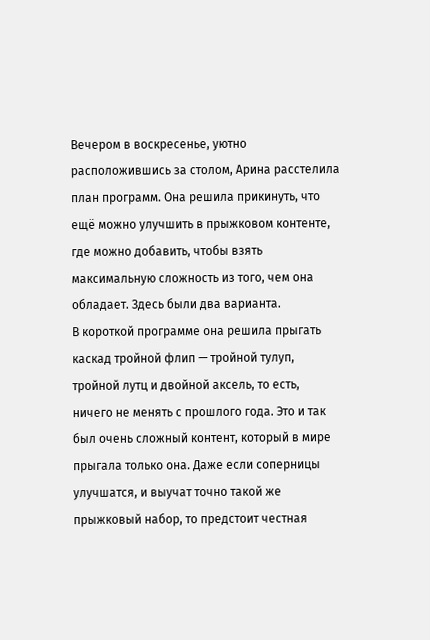Вечером в воскресенье, уютно расположившись за столом, Арина расстелила план программ. Она решила прикинуть, что ещё можно улучшить в прыжковом контенте, где можно добавить, чтобы взять максимальную сложность из того, чем она обладает. Здесь были два варианта.
В короткой программе она решила прыгать каскад тройной флип — тройной тулуп, тройной лутц и двойной аксель, то есть, ничего не менять с прошлого года. Это и так был очень сложный контент, который в мире прыгала только она. Даже если соперницы улучшатся, и выучат точно такой же прыжковый набор, то предстоит честная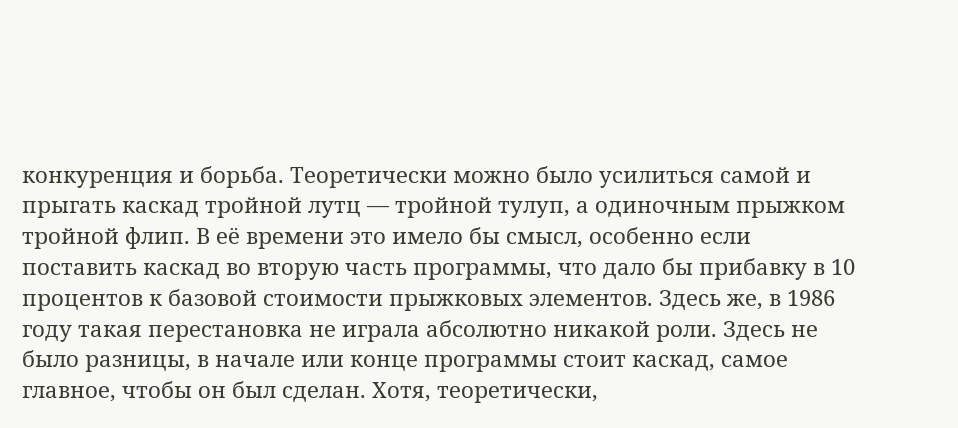конкуренция и борьба. Теоретически можно было усилиться самой и прыгать каскад тройной лутц — тройной тулуп, а одиночным прыжком тройной флип. В её времени это имело бы смысл, особенно если поставить каскад во вторую часть программы, что дало бы прибавку в 10 процентов к базовой стоимости прыжковых элементов. Здесь же, в 1986 году такая перестановка не играла абсолютно никакой роли. Здесь не было разницы, в начале или конце программы стоит каскад, самое главное, чтобы он был сделан. Хотя, теоретически,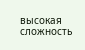высокая сложность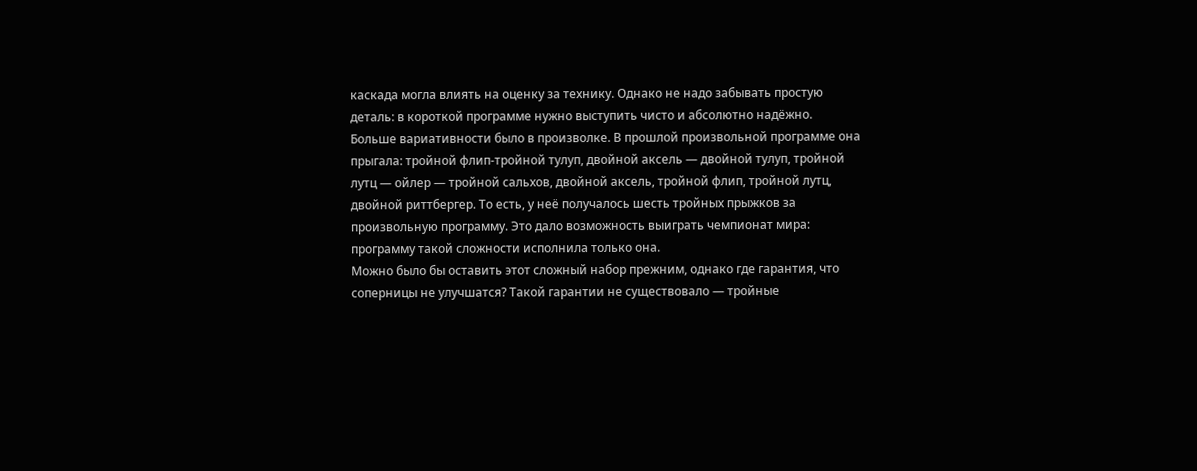каскада могла влиять на оценку за технику. Однако не надо забывать простую деталь: в короткой программе нужно выступить чисто и абсолютно надёжно.
Больше вариативности было в произволке. В прошлой произвольной программе она прыгала: тройной флип-тройной тулуп, двойной аксель — двойной тулуп, тройной лутц — ойлер — тройной сальхов, двойной аксель, тройной флип, тройной лутц, двойной риттбергер. То есть, у неё получалось шесть тройных прыжков за произвольную программу. Это дало возможность выиграть чемпионат мира: программу такой сложности исполнила только она.
Можно было бы оставить этот сложный набор прежним, однако где гарантия, что соперницы не улучшатся? Такой гарантии не существовало — тройные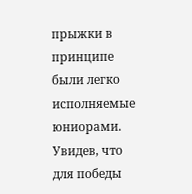прыжки в принципе были легко исполняемые юниорами. Увидев, что для победы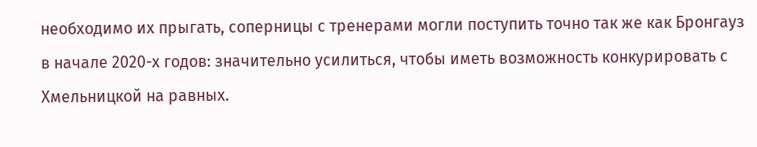необходимо их прыгать, соперницы с тренерами могли поступить точно так же как Бронгауз в начале 2020-х годов: значительно усилиться, чтобы иметь возможность конкурировать с Хмельницкой на равных.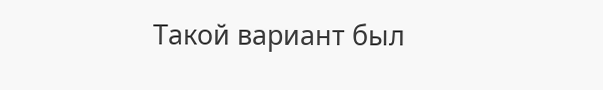Такой вариант был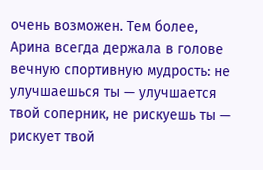очень возможен. Тем более, Арина всегда держала в голове вечную спортивную мудрость: не улучшаешься ты — улучшается твой соперник, не рискуешь ты — рискует твой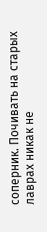соперник. Почивать на старых лаврах никак не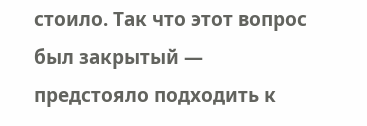стоило. Так что этот вопрос был закрытый — предстояло подходить к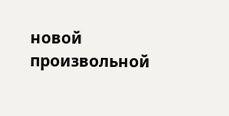новой произвольной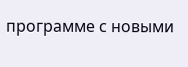программе с новыми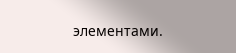элементами.